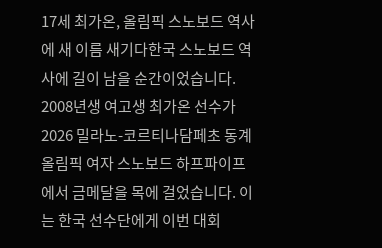17세 최가온, 올림픽 스노보드 역사에 새 이름 새기다한국 스노보드 역사에 길이 남을 순간이었습니다. 2008년생 여고생 최가온 선수가 2026 밀라노-코르티나담페초 동계올림픽 여자 스노보드 하프파이프에서 금메달을 목에 걸었습니다. 이는 한국 선수단에게 이번 대회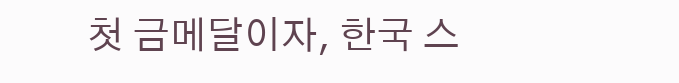첫 금메달이자, 한국 스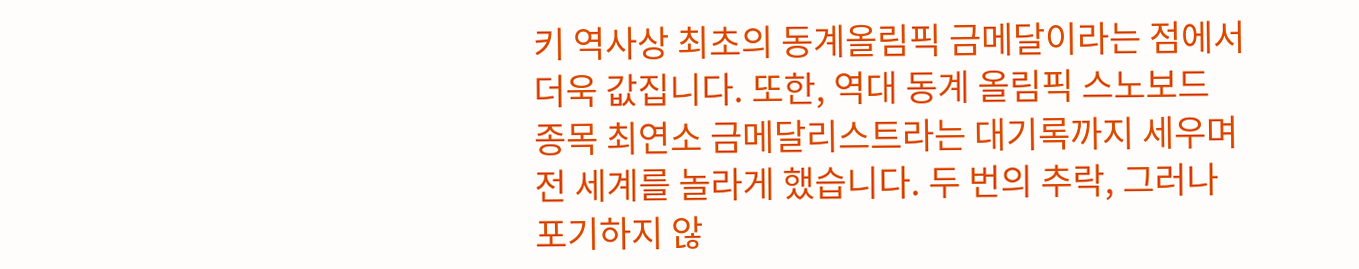키 역사상 최초의 동계올림픽 금메달이라는 점에서 더욱 값집니다. 또한, 역대 동계 올림픽 스노보드 종목 최연소 금메달리스트라는 대기록까지 세우며 전 세계를 놀라게 했습니다. 두 번의 추락, 그러나 포기하지 않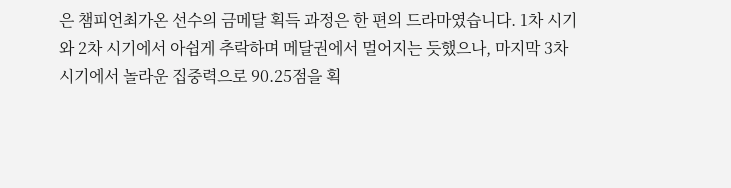은 챔피언최가온 선수의 금메달 획득 과정은 한 편의 드라마였습니다. 1차 시기와 2차 시기에서 아쉽게 추락하며 메달권에서 멀어지는 듯했으나, 마지막 3차 시기에서 놀라운 집중력으로 90.25점을 획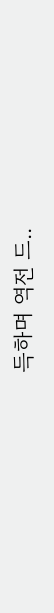득하며 역전 드..